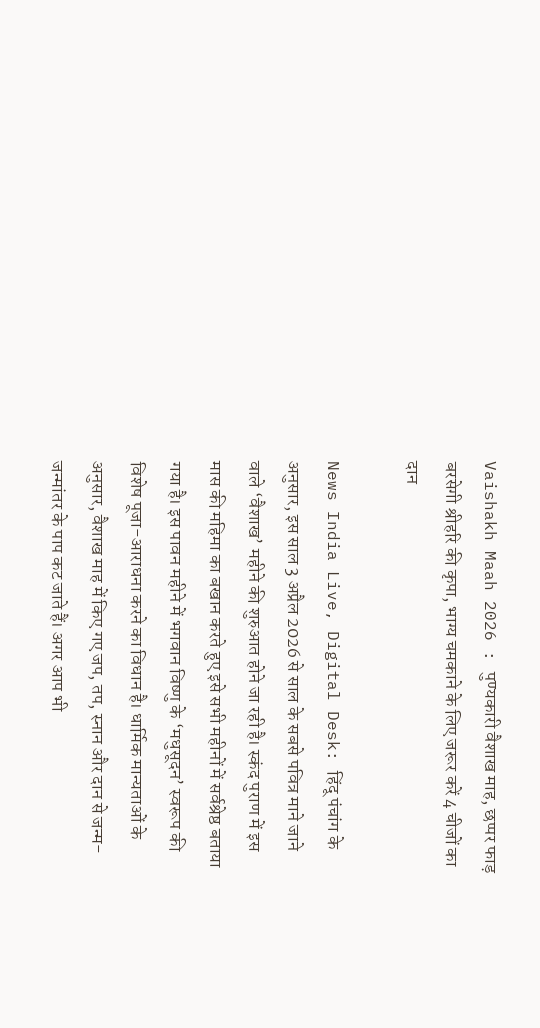Vaishakh Maah 2026 : पुण्यकारी वैशाख माह, छप्पर फाड़ बरसेगी श्रीहरि की कृपा, भाग्य चमकाने के लिए जरूर करें 4 चीजों का दान

News India Live, Digital Desk: हिंदू पंचांग के अनुसार, इस साल 3 अप्रैल 2026 से साल के सबसे पवित्र माने जाने वाले ‘वैशाख’ महीने की शुरुआत होने जा रही है। स्कंद पुराण में इस मास की महिमा का बखान करते हुए इसे सभी महीनों में सर्वश्रेष्ठ बताया गया है। इस पावन महीने में भगवान विष्णु के ‘मधुसूदन’ स्वरूप की विशेष पूजा-आराधना करने का विधान है। धार्मिक मान्यताओं के अनुसार, वैशाख माह में किए गए जप, तप, स्नान और दान से जन्म-जन्मांतर के पाप कट जाते हैं। अगर आप भी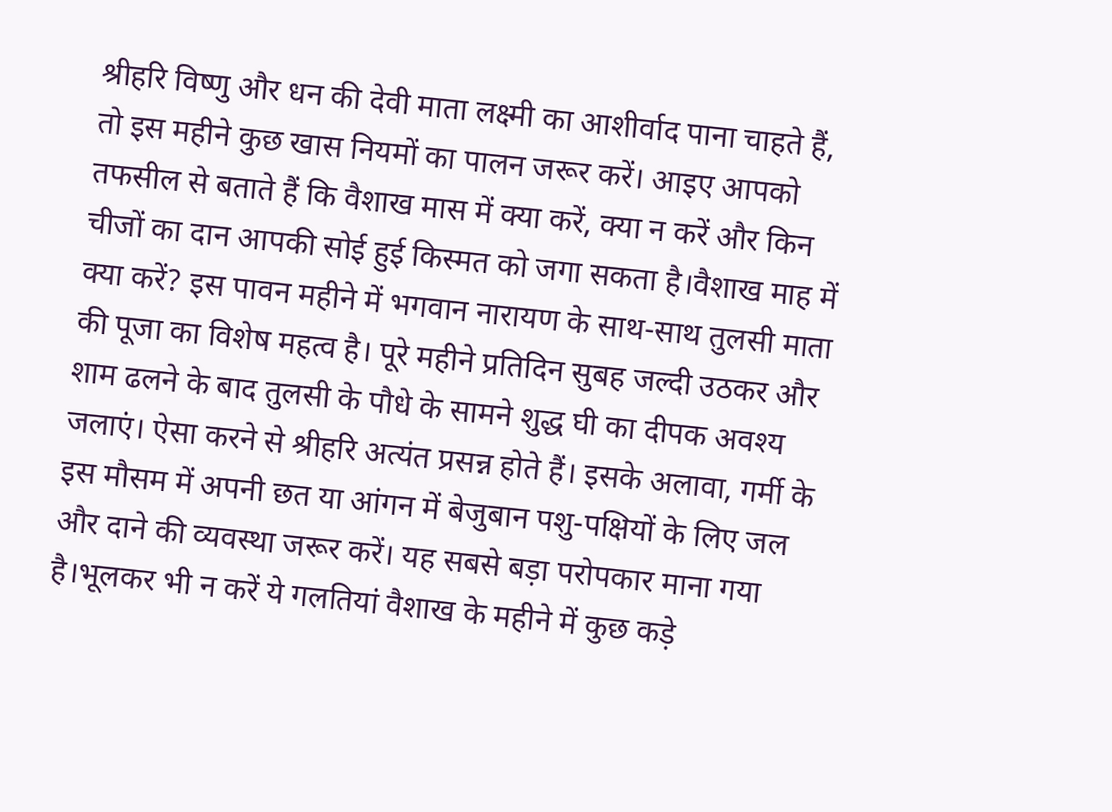श्रीहरि विष्णु और धन की देवी माता लक्ष्मी का आशीर्वाद पाना चाहते हैं, तो इस महीने कुछ खास नियमों का पालन जरूर करें। आइए आपको तफसील से बताते हैं कि वैशाख मास में क्या करें, क्या न करें और किन चीजों का दान आपकी सोई हुई किस्मत को जगा सकता है।वैशाख माह में क्या करें? इस पावन महीने में भगवान नारायण के साथ-साथ तुलसी माता की पूजा का विशेष महत्व है। पूरे महीने प्रतिदिन सुबह जल्दी उठकर और शाम ढलने के बाद तुलसी के पौधे के सामने शुद्ध घी का दीपक अवश्य जलाएं। ऐसा करने से श्रीहरि अत्यंत प्रसन्न होते हैं। इसके अलावा, गर्मी के इस मौसम में अपनी छत या आंगन में बेजुबान पशु-पक्षियों के लिए जल और दाने की व्यवस्था जरूर करें। यह सबसे बड़ा परोपकार माना गया है।भूलकर भी न करें ये गलतियां वैशाख के महीने में कुछ कड़े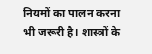नियमों का पालन करना भी जरूरी है। शास्त्रों के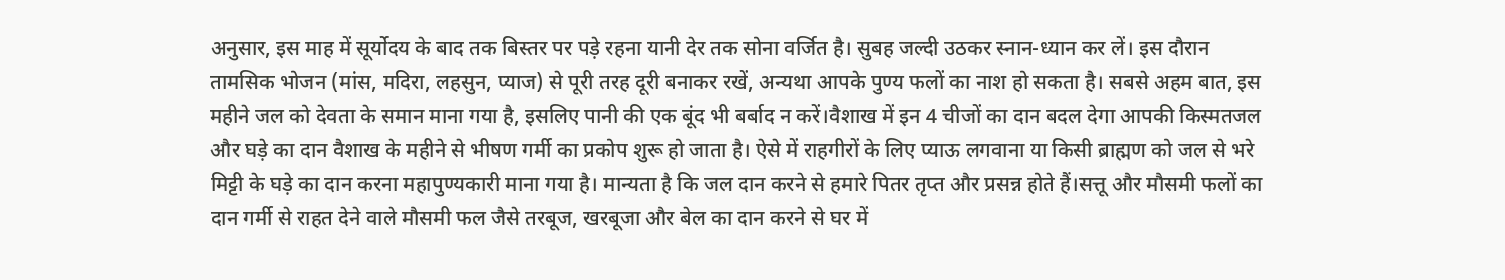अनुसार, इस माह में सूर्योदय के बाद तक बिस्तर पर पड़े रहना यानी देर तक सोना वर्जित है। सुबह जल्दी उठकर स्नान-ध्यान कर लें। इस दौरान तामसिक भोजन (मांस, मदिरा, लहसुन, प्याज) से पूरी तरह दूरी बनाकर रखें, अन्यथा आपके पुण्य फलों का नाश हो सकता है। सबसे अहम बात, इस महीने जल को देवता के समान माना गया है, इसलिए पानी की एक बूंद भी बर्बाद न करें।वैशाख में इन 4 चीजों का दान बदल देगा आपकी किस्मतजल और घड़े का दान वैशाख के महीने से भीषण गर्मी का प्रकोप शुरू हो जाता है। ऐसे में राहगीरों के लिए प्याऊ लगवाना या किसी ब्राह्मण को जल से भरे मिट्टी के घड़े का दान करना महापुण्यकारी माना गया है। मान्यता है कि जल दान करने से हमारे पितर तृप्त और प्रसन्न होते हैं।सत्तू और मौसमी फलों का दान गर्मी से राहत देने वाले मौसमी फल जैसे तरबूज, खरबूजा और बेल का दान करने से घर में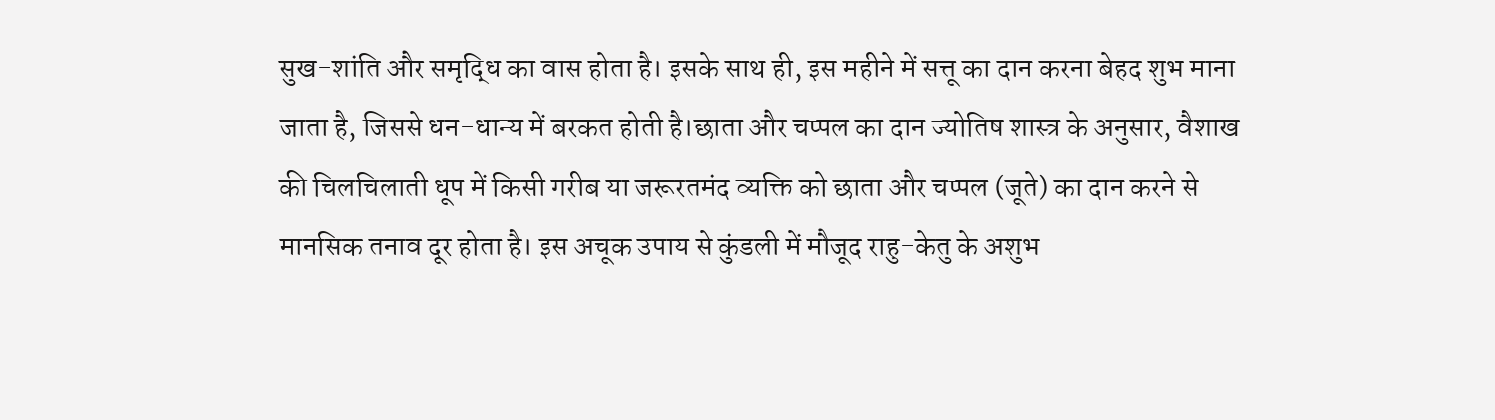सुख-शांति और समृद्धि का वास होता है। इसके साथ ही, इस महीने में सत्तू का दान करना बेहद शुभ माना जाता है, जिससे धन-धान्य में बरकत होती है।छाता और चप्पल का दान ज्योतिष शास्त्र के अनुसार, वैशाख की चिलचिलाती धूप में किसी गरीब या जरूरतमंद व्यक्ति को छाता और चप्पल (जूते) का दान करने से मानसिक तनाव दूर होता है। इस अचूक उपाय से कुंडली में मौजूद राहु-केतु के अशुभ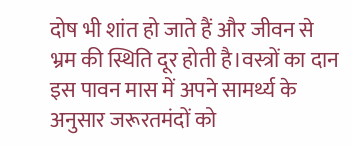दोष भी शांत हो जाते हैं और जीवन से भ्रम की स्थिति दूर होती है।वस्त्रों का दान इस पावन मास में अपने सामर्थ्य के अनुसार जरूरतमंदों को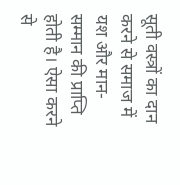सूती वस्त्रों का दान करने से समाज में यश और मान-सम्मान की प्राप्ति होती है। ऐसा करने से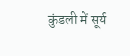कुंडली में सूर्य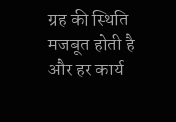ग्रह की स्थिति मजबूत होती है और हर कार्य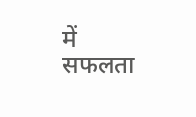में सफलता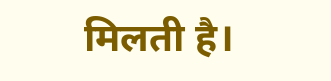मिलती है।